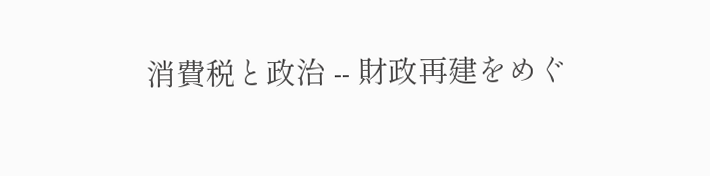消費税と政治 -- 財政再建をめぐ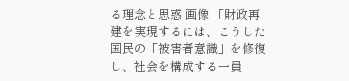る理念と思惑 画像 「財政再建を実現するには、こうした国民の「被害者意識」を修復し、社会を構成する一員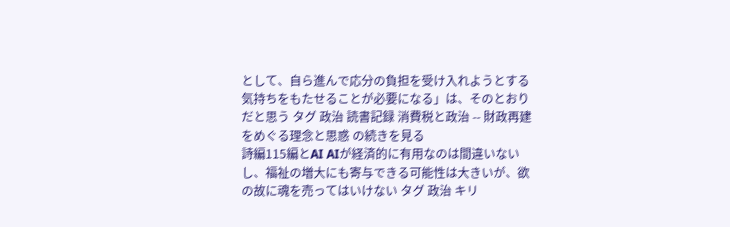として、自ら進んで応分の負担を受け入れようとする気持ちをもたせることが必要になる」は、そのとおりだと思う タグ 政治 読書記録 消費税と政治 -- 財政再建をめぐる理念と思惑 の続きを見る
詩編115編とAI AIが経済的に有用なのは間違いないし、福祉の増大にも寄与できる可能性は大きいが、欲の故に魂を売ってはいけない タグ 政治 キリ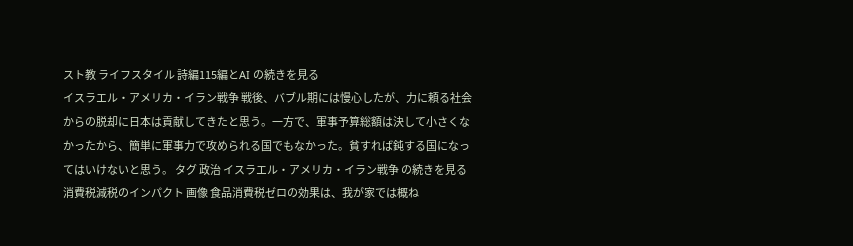スト教 ライフスタイル 詩編115編とAI の続きを見る
イスラエル・アメリカ・イラン戦争 戦後、バブル期には慢心したが、力に頼る社会からの脱却に日本は貢献してきたと思う。一方で、軍事予算総額は決して小さくなかったから、簡単に軍事力で攻められる国でもなかった。貧すれば鈍する国になってはいけないと思う。 タグ 政治 イスラエル・アメリカ・イラン戦争 の続きを見る
消費税減税のインパクト 画像 食品消費税ゼロの効果は、我が家では概ね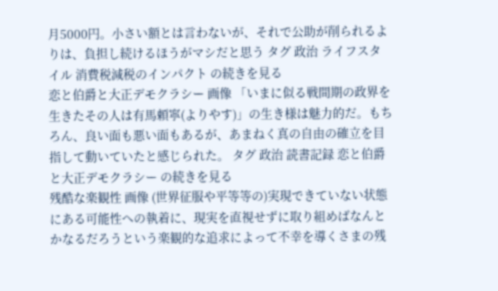月5000円。小さい額とは言わないが、それで公助が削られるよりは、負担し続けるほうがマシだと思う タグ 政治 ライフスタイル 消費税減税のインパクト の続きを見る
恋と伯爵と大正デモクラシー 画像 「いまに似る戦間期の政界を生きたその人は有馬頼寧(よりやす)」の生き様は魅力的だ。もちろん、良い面も悪い面もあるが、あまねく真の自由の確立を目指して動いていたと感じられた。 タグ 政治 読書記録 恋と伯爵と大正デモクラシー の続きを見る
残酷な楽観性 画像 (世界征服や平等等の)実現できていない状態にある可能性への執着に、現実を直視せずに取り組めばなんとかなるだろうという楽観的な追求によって不幸を導くさまの残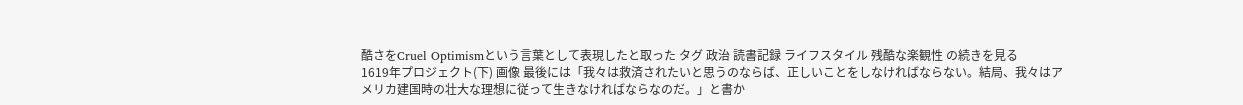酷さをCruel Optimismという言葉として表現したと取った タグ 政治 読書記録 ライフスタイル 残酷な楽観性 の続きを見る
1619年プロジェクト(下) 画像 最後には「我々は救済されたいと思うのならば、正しいことをしなければならない。結局、我々はアメリカ建国時の壮大な理想に従って生きなければならなのだ。」と書か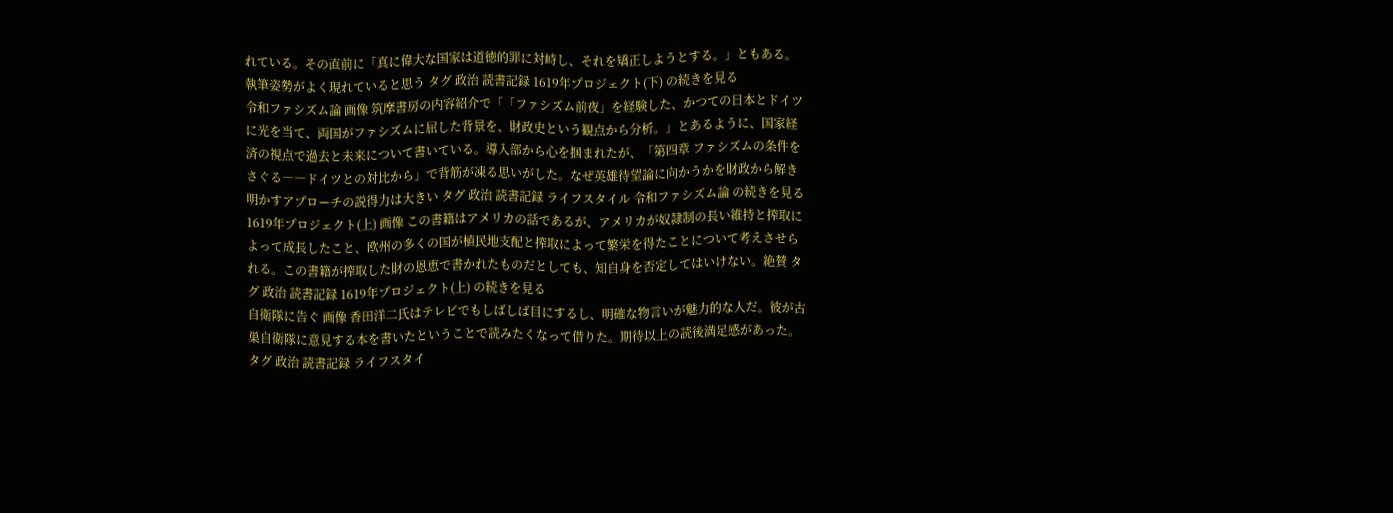れている。その直前に「真に偉大な国家は道徳的罪に対峙し、それを矯正しようとする。」ともある。執筆姿勢がよく現れていると思う タグ 政治 読書記録 1619年プロジェクト(下) の続きを見る
令和ファシズム論 画像 筑摩書房の内容紹介で「「ファシズム前夜」を経験した、かつての日本とドイツに光を当て、両国がファシズムに屈した背景を、財政史という観点から分析。」とあるように、国家経済の視点で過去と未来について書いている。導入部から心を掴まれたが、「第四章 ファシズムの条件をさぐる――ドイツとの対比から」で背筋が凍る思いがした。なぜ英雄待望論に向かうかを財政から解き明かすアプローチの説得力は大きい タグ 政治 読書記録 ライフスタイル 令和ファシズム論 の続きを見る
1619年プロジェクト(上) 画像 この書籍はアメリカの話であるが、アメリカが奴隷制の長い維持と搾取によって成長したこと、欧州の多くの国が植民地支配と搾取によって繁栄を得たことについて考えさせられる。この書籍が搾取した財の恩恵で書かれたものだとしても、知自身を否定してはいけない。絶賛 タグ 政治 読書記録 1619年プロジェクト(上) の続きを見る
自衛隊に告ぐ 画像 香田洋二氏はテレビでもしばしば目にするし、明確な物言いが魅力的な人だ。彼が古巣自衛隊に意見する本を書いたということで読みたくなって借りた。期待以上の読後満足感があった。 タグ 政治 読書記録 ライフスタイ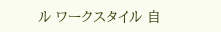ル ワークスタイル 自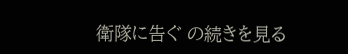衛隊に告ぐ の続きを見る